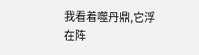我看着噬丹鼎,它浮在阵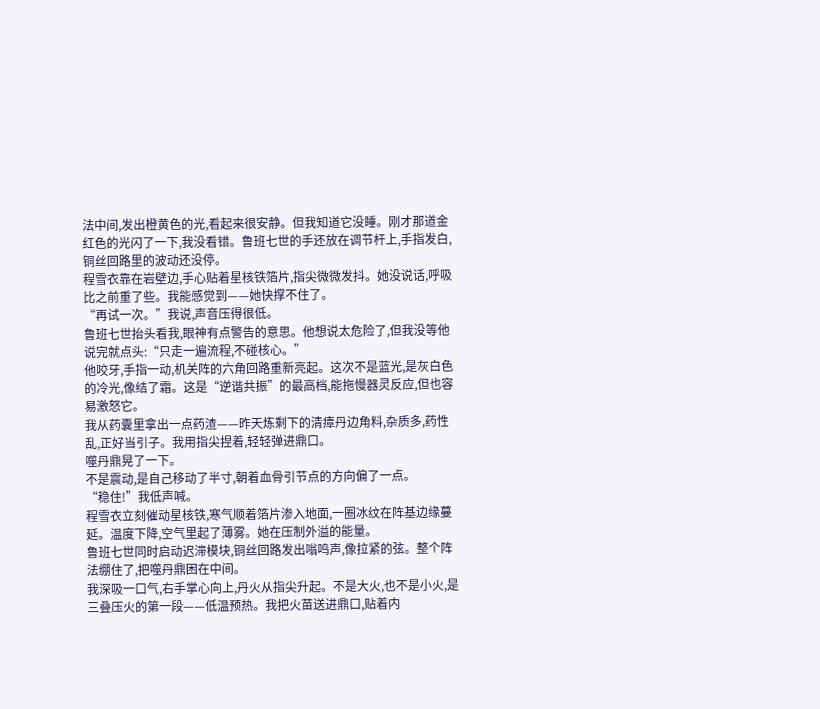法中间,发出橙黄色的光,看起来很安静。但我知道它没睡。刚才那道金红色的光闪了一下,我没看错。鲁班七世的手还放在调节杆上,手指发白,铜丝回路里的波动还没停。
程雪衣靠在岩壁边,手心贴着星核铁箔片,指尖微微发抖。她没说话,呼吸比之前重了些。我能感觉到——她快撑不住了。
“再试一次。”我说,声音压得很低。
鲁班七世抬头看我,眼神有点警告的意思。他想说太危险了,但我没等他说完就点头:“只走一遍流程,不碰核心。”
他咬牙,手指一动,机关阵的六角回路重新亮起。这次不是蓝光,是灰白色的冷光,像结了霜。这是“逆谐共振”的最高档,能拖慢器灵反应,但也容易激怒它。
我从药囊里拿出一点药渣——昨天炼剩下的清瘴丹边角料,杂质多,药性乱,正好当引子。我用指尖捏着,轻轻弹进鼎口。
噬丹鼎晃了一下。
不是震动,是自己移动了半寸,朝着血骨引节点的方向偏了一点。
“稳住!”我低声喊。
程雪衣立刻催动星核铁,寒气顺着箔片渗入地面,一圈冰纹在阵基边缘蔓延。温度下降,空气里起了薄雾。她在压制外溢的能量。
鲁班七世同时启动迟滞模块,铜丝回路发出嗡鸣声,像拉紧的弦。整个阵法绷住了,把噬丹鼎困在中间。
我深吸一口气,右手掌心向上,丹火从指尖升起。不是大火,也不是小火,是三叠压火的第一段——低温预热。我把火苗送进鼎口,贴着内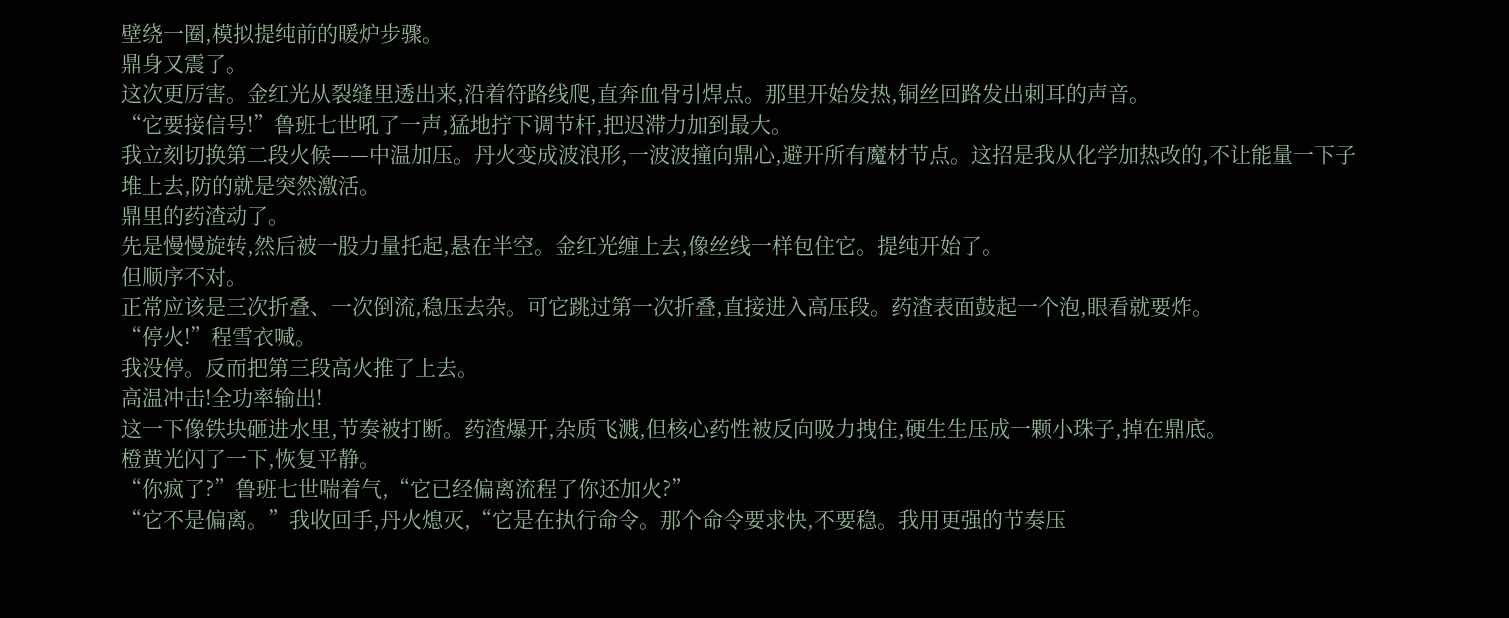壁绕一圈,模拟提纯前的暖炉步骤。
鼎身又震了。
这次更厉害。金红光从裂缝里透出来,沿着符路线爬,直奔血骨引焊点。那里开始发热,铜丝回路发出刺耳的声音。
“它要接信号!”鲁班七世吼了一声,猛地拧下调节杆,把迟滞力加到最大。
我立刻切换第二段火候——中温加压。丹火变成波浪形,一波波撞向鼎心,避开所有魔材节点。这招是我从化学加热改的,不让能量一下子堆上去,防的就是突然激活。
鼎里的药渣动了。
先是慢慢旋转,然后被一股力量托起,悬在半空。金红光缠上去,像丝线一样包住它。提纯开始了。
但顺序不对。
正常应该是三次折叠、一次倒流,稳压去杂。可它跳过第一次折叠,直接进入高压段。药渣表面鼓起一个泡,眼看就要炸。
“停火!”程雪衣喊。
我没停。反而把第三段高火推了上去。
高温冲击!全功率输出!
这一下像铁块砸进水里,节奏被打断。药渣爆开,杂质飞溅,但核心药性被反向吸力拽住,硬生生压成一颗小珠子,掉在鼎底。
橙黄光闪了一下,恢复平静。
“你疯了?”鲁班七世喘着气,“它已经偏离流程了你还加火?”
“它不是偏离。”我收回手,丹火熄灭,“它是在执行命令。那个命令要求快,不要稳。我用更强的节奏压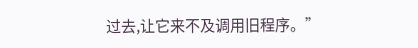过去,让它来不及调用旧程序。”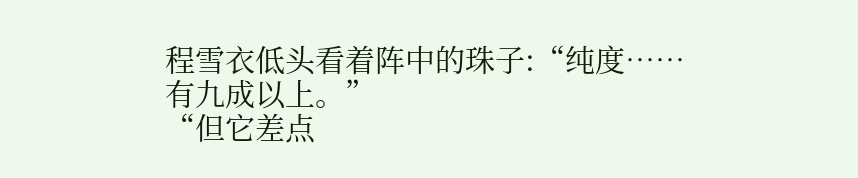程雪衣低头看着阵中的珠子:“纯度……有九成以上。”
“但它差点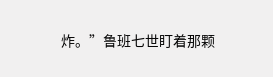炸。”鲁班七世盯着那颗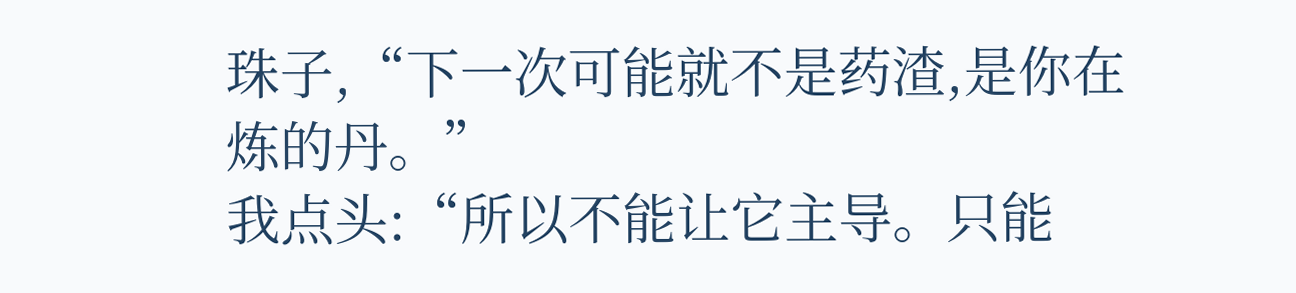珠子,“下一次可能就不是药渣,是你在炼的丹。”
我点头:“所以不能让它主导。只能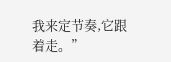我来定节奏,它跟着走。”